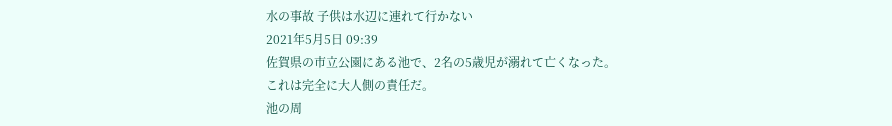水の事故 子供は水辺に連れて行かない
2021年5月5日 09:39
佐賀県の市立公園にある池で、2名の5歳児が溺れて亡くなった。
これは完全に大人側の責任だ。
池の周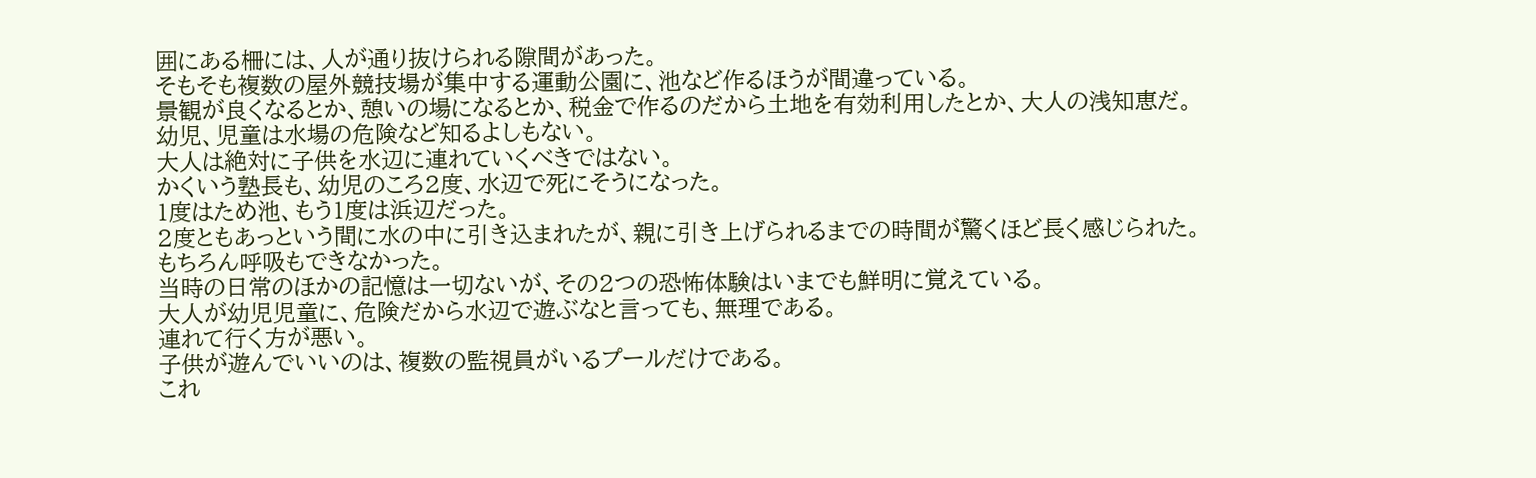囲にある柵には、人が通り抜けられる隙間があった。
そもそも複数の屋外競技場が集中する運動公園に、池など作るほうが間違っている。
景観が良くなるとか、憩いの場になるとか、税金で作るのだから土地を有効利用したとか、大人の浅知恵だ。
幼児、児童は水場の危険など知るよしもない。
大人は絶対に子供を水辺に連れていくべきではない。
かくいう塾長も、幼児のころ2度、水辺で死にそうになった。
1度はため池、もう1度は浜辺だった。
2度ともあっという間に水の中に引き込まれたが、親に引き上げられるまでの時間が驚くほど長く感じられた。
もちろん呼吸もできなかった。
当時の日常のほかの記憶は一切ないが、その2つの恐怖体験はいまでも鮮明に覚えている。
大人が幼児児童に、危険だから水辺で遊ぶなと言っても、無理である。
連れて行く方が悪い。
子供が遊んでいいのは、複数の監視員がいるプールだけである。
これ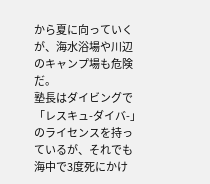から夏に向っていくが、海水浴場や川辺のキャンプ場も危険だ。
塾長はダイビングで「レスキュ-ダイバ-」のライセンスを持っているが、それでも海中で3度死にかけ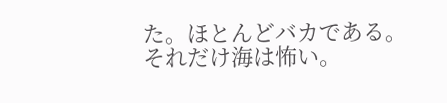た。ほとんどバカである。
それだけ海は怖い。